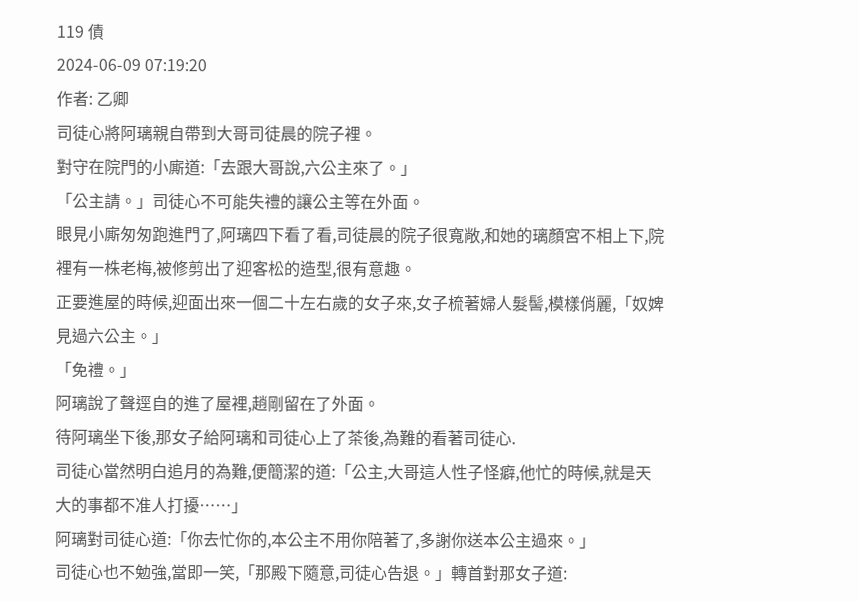119 債
2024-06-09 07:19:20
作者: 乙卿
司徒心將阿璃親自帶到大哥司徒晨的院子裡。
對守在院門的小廝道:「去跟大哥說,六公主來了。」
「公主請。」司徒心不可能失禮的讓公主等在外面。
眼見小廝匆匆跑進門了,阿璃四下看了看,司徒晨的院子很寬敞,和她的璃顏宮不相上下,院裡有一株老梅,被修剪出了迎客松的造型,很有意趣。
正要進屋的時候,迎面出來一個二十左右歲的女子來,女子梳著婦人髮髻,模樣俏麗,「奴婢見過六公主。」
「免禮。」
阿璃說了聲逕自的進了屋裡,趙剛留在了外面。
待阿璃坐下後,那女子給阿璃和司徒心上了茶後,為難的看著司徒心.
司徒心當然明白追月的為難,便簡潔的道:「公主,大哥這人性子怪癖,他忙的時候,就是天大的事都不准人打擾……」
阿璃對司徒心道:「你去忙你的,本公主不用你陪著了,多謝你送本公主過來。」
司徒心也不勉強,當即一笑,「那殿下隨意,司徒心告退。」轉首對那女子道: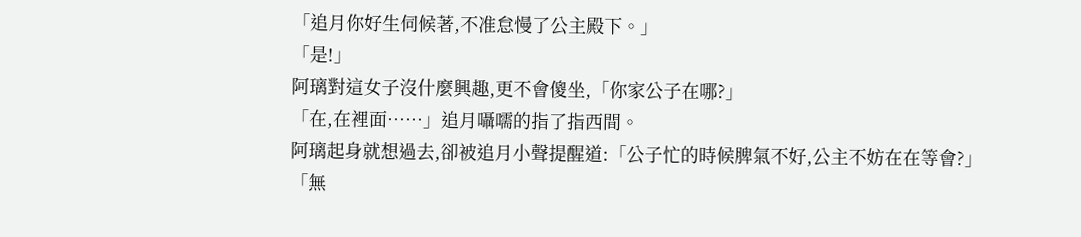「追月你好生伺候著,不准怠慢了公主殿下。」
「是!」
阿璃對這女子沒什麼興趣,更不會傻坐,「你家公子在哪?」
「在,在裡面……」追月囁嚅的指了指西間。
阿璃起身就想過去,卻被追月小聲提醒道:「公子忙的時候脾氣不好,公主不妨在在等會?」
「無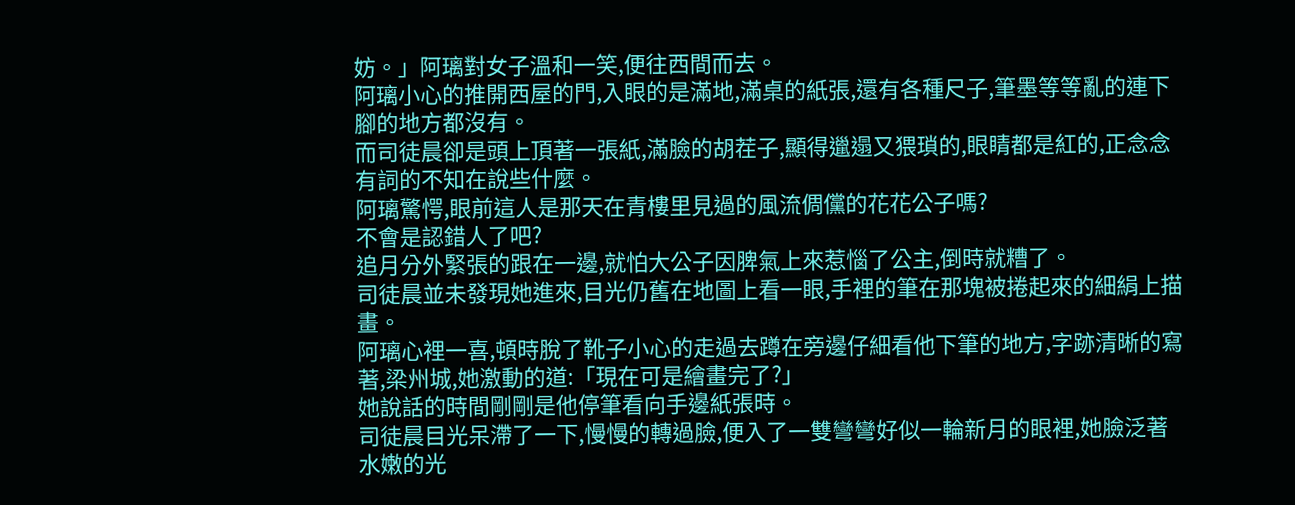妨。」阿璃對女子溫和一笑,便往西間而去。
阿璃小心的推開西屋的門,入眼的是滿地,滿桌的紙張,還有各種尺子,筆墨等等亂的連下腳的地方都沒有。
而司徒晨卻是頭上頂著一張紙,滿臉的胡茬子,顯得邋遢又猥瑣的,眼睛都是紅的,正念念有詞的不知在說些什麼。
阿璃驚愕,眼前這人是那天在青樓里見過的風流倜儻的花花公子嗎?
不會是認錯人了吧?
追月分外緊張的跟在一邊,就怕大公子因脾氣上來惹惱了公主,倒時就糟了。
司徒晨並未發現她進來,目光仍舊在地圖上看一眼,手裡的筆在那塊被捲起來的細絹上描畫。
阿璃心裡一喜,頓時脫了靴子小心的走過去蹲在旁邊仔細看他下筆的地方,字跡清晰的寫著,梁州城,她激動的道:「現在可是繪畫完了?」
她說話的時間剛剛是他停筆看向手邊紙張時。
司徒晨目光呆滯了一下,慢慢的轉過臉,便入了一雙彎彎好似一輪新月的眼裡,她臉泛著水嫩的光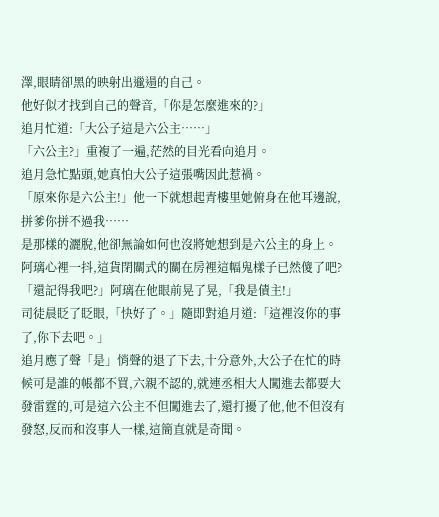澤,眼睛卻黑的映射出邋遢的自己。
他好似才找到自己的聲音,「你是怎麼進來的?」
追月忙道:「大公子這是六公主……」
「六公主?」重複了一遍,茫然的目光看向追月。
追月急忙點頭,她真怕大公子這張嘴因此惹禍。
「原來你是六公主!」他一下就想起青樓里她俯身在他耳邊說,拼爹你拼不過我……
是那樣的灑脫,他卻無論如何也沒將她想到是六公主的身上。
阿璃心裡一抖,這貨閉關式的關在房裡這幅鬼樣子已然傻了吧?
「還記得我吧?」阿璃在他眼前晃了晃,「我是債主!」
司徒晨眨了眨眼,「快好了。」隨即對追月道:「這裡沒你的事了,你下去吧。」
追月應了聲「是」悄聲的退了下去,十分意外,大公子在忙的時候可是誰的帳都不買,六親不認的,就連丞相大人闖進去都要大發雷霆的,可是這六公主不但闖進去了,還打擾了他,他不但沒有發怒,反而和沒事人一樣,這簡直就是奇聞。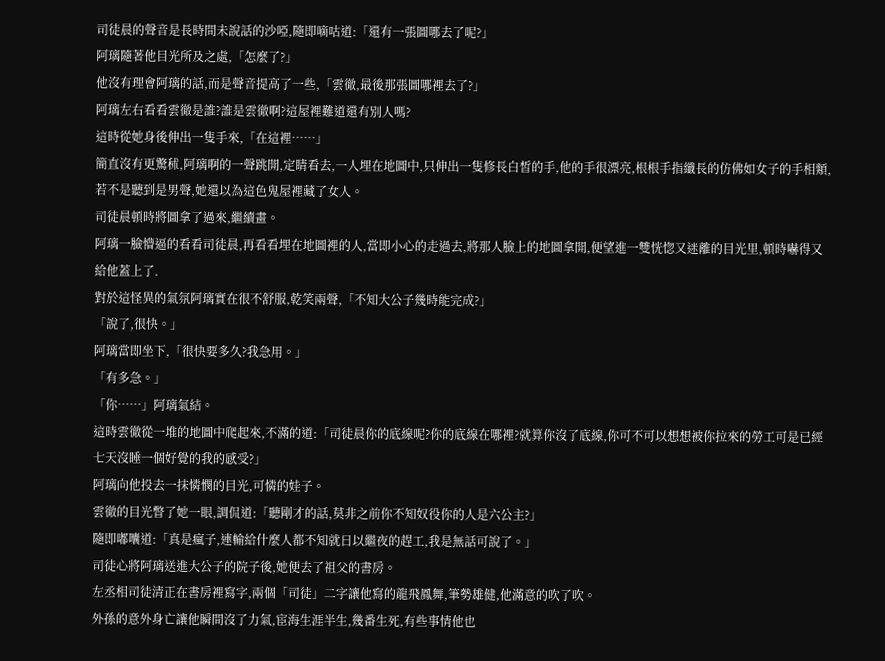司徒晨的聲音是長時間未說話的沙啞,隨即嘀咕道:「還有一張圖哪去了呢?」
阿璃隨著他目光所及之處,「怎麼了?」
他沒有理會阿璃的話,而是聲音提高了一些,「雲徹,最後那張圖哪裡去了?」
阿璃左右看看雲徹是誰?誰是雲徹啊?這屋裡難道還有別人嗎?
這時從她身後伸出一隻手來,「在這裡……」
簡直沒有更驚秫,阿璃啊的一聲跳開,定睛看去,一人埋在地圖中,只伸出一隻修長白皙的手,他的手很漂亮,根根手指纖長的仿佛如女子的手相類,若不是聽到是男聲,她還以為這色鬼屋裡藏了女人。
司徒晨頓時將圖拿了過來,繼續畫。
阿璃一臉懵逼的看看司徒晨,再看看埋在地圖裡的人,當即小心的走過去,將那人臉上的地圖拿開,便望進一雙恍惚又迷離的目光里,頓時嚇得又給他蓋上了.
對於這怪異的氣氛阿璃實在很不舒服,乾笑兩聲,「不知大公子幾時能完成?」
「說了,很快。」
阿璃當即坐下,「很快要多久?我急用。」
「有多急。」
「你……」阿璃氣結。
這時雲徹從一堆的地圖中爬起來,不滿的道:「司徒晨你的底線呢?你的底線在哪裡?就算你沒了底線,你可不可以想想被你拉來的勞工可是已經七天沒睡一個好覺的我的感受?」
阿璃向他投去一抹憐憫的目光,可憐的娃子。
雲徹的目光瞥了她一眼,調侃道:「聽剛才的話,莫非之前你不知奴役你的人是六公主?」
隨即嘟囔道:「真是瘋子,連輸給什麼人都不知就日以繼夜的趕工,我是無話可說了。」
司徒心將阿璃送進大公子的院子後,她便去了祖父的書房。
左丞相司徒清正在書房裡寫字,兩個「司徒」二字讓他寫的龍飛鳳舞,筆勢雄健,他滿意的吹了吹。
外孫的意外身亡讓他瞬間沒了力氣,宦海生涯半生,幾番生死,有些事情他也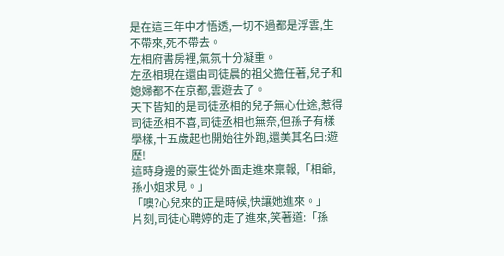是在這三年中才悟透,一切不過都是浮雲,生不帶來,死不帶去。
左相府書房裡,氣氛十分凝重。
左丞相現在還由司徒晨的祖父擔任著,兒子和媳婦都不在京都,雲遊去了。
天下皆知的是司徒丞相的兒子無心仕途,惹得司徒丞相不喜,司徒丞相也無奈,但孫子有樣學樣,十五歲起也開始往外跑,還美其名曰:遊歷!
這時身邊的豪生從外面走進來稟報,「相爺,孫小姐求見。」
「噢?心兒來的正是時候,快讓她進來。」
片刻,司徒心聘婷的走了進來,笑著道:「孫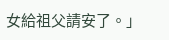女給祖父請安了。」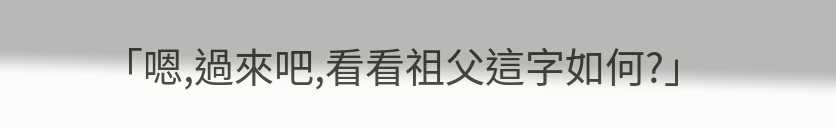「嗯,過來吧,看看祖父這字如何?」